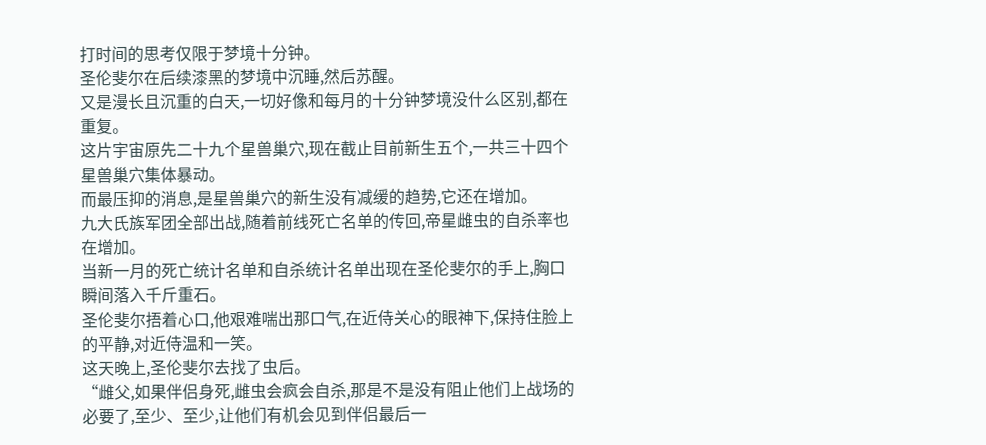打时间的思考仅限于梦境十分钟。
圣伦斐尔在后续漆黑的梦境中沉睡,然后苏醒。
又是漫长且沉重的白天,一切好像和每月的十分钟梦境没什么区别,都在重复。
这片宇宙原先二十九个星兽巢穴,现在截止目前新生五个,一共三十四个星兽巢穴集体暴动。
而最压抑的消息,是星兽巢穴的新生没有减缓的趋势,它还在增加。
九大氏族军团全部出战,随着前线死亡名单的传回,帝星雌虫的自杀率也在增加。
当新一月的死亡统计名单和自杀统计名单出现在圣伦斐尔的手上,胸口瞬间落入千斤重石。
圣伦斐尔捂着心口,他艰难喘出那口气,在近侍关心的眼神下,保持住脸上的平静,对近侍温和一笑。
这天晚上,圣伦斐尔去找了虫后。
“雌父,如果伴侣身死,雌虫会疯会自杀,那是不是没有阻止他们上战场的必要了,至少、至少,让他们有机会见到伴侣最后一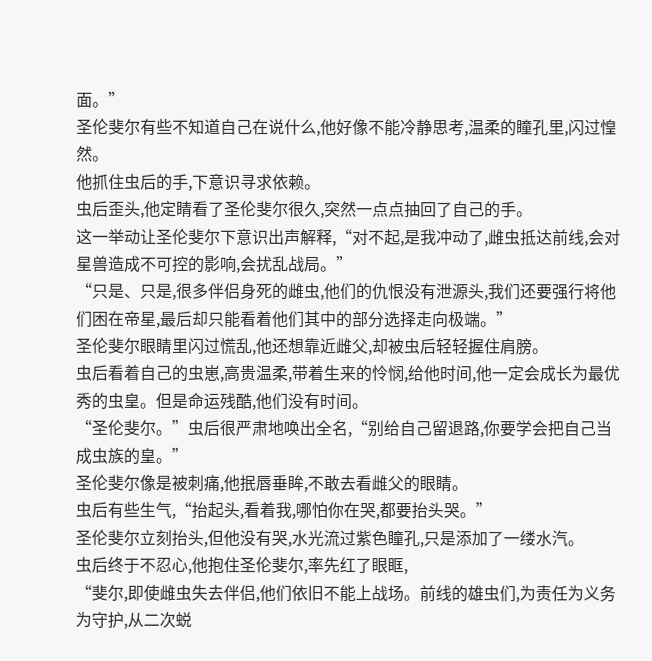面。”
圣伦斐尔有些不知道自己在说什么,他好像不能冷静思考,温柔的瞳孔里,闪过惶然。
他抓住虫后的手,下意识寻求依赖。
虫后歪头,他定睛看了圣伦斐尔很久,突然一点点抽回了自己的手。
这一举动让圣伦斐尔下意识出声解释,“对不起,是我冲动了,雌虫抵达前线,会对星兽造成不可控的影响,会扰乱战局。”
“只是、只是,很多伴侣身死的雌虫,他们的仇恨没有泄源头,我们还要强行将他们困在帝星,最后却只能看着他们其中的部分选择走向极端。”
圣伦斐尔眼睛里闪过慌乱,他还想靠近雌父,却被虫后轻轻握住肩膀。
虫后看着自己的虫崽,高贵温柔,带着生来的怜悯,给他时间,他一定会成长为最优秀的虫皇。但是命运残酷,他们没有时间。
“圣伦斐尔。”虫后很严肃地唤出全名,“别给自己留退路,你要学会把自己当成虫族的皇。”
圣伦斐尔像是被刺痛,他抿唇垂眸,不敢去看雌父的眼睛。
虫后有些生气,“抬起头,看着我,哪怕你在哭,都要抬头哭。”
圣伦斐尔立刻抬头,但他没有哭,水光流过紫色瞳孔,只是添加了一缕水汽。
虫后终于不忍心,他抱住圣伦斐尔,率先红了眼眶,
“斐尔,即使雌虫失去伴侣,他们依旧不能上战场。前线的雄虫们,为责任为义务为守护,从二次蜕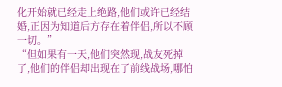化开始就已经走上绝路,他们或许已经结婚,正因为知道后方存在着伴侣,所以不顾一切。”
“但如果有一天,他们突然现,战友死掉了,他们的伴侣却出现在了前线战场,哪怕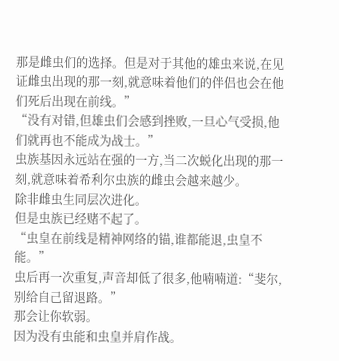那是雌虫们的选择。但是对于其他的雄虫来说,在见证雌虫出现的那一刻,就意味着他们的伴侣也会在他们死后出现在前线。”
“没有对错,但雄虫们会感到挫败,一旦心气受损,他们就再也不能成为战士。”
虫族基因永远站在强的一方,当二次蜕化出现的那一刻,就意味着希利尔虫族的雌虫会越来越少。
除非雌虫生同层次进化。
但是虫族已经赌不起了。
“虫皇在前线是精神网络的锚,谁都能退,虫皇不能。”
虫后再一次重复,声音却低了很多,他喃喃道:“斐尔,别给自己留退路。”
那会让你软弱。
因为没有虫能和虫皇并肩作战。